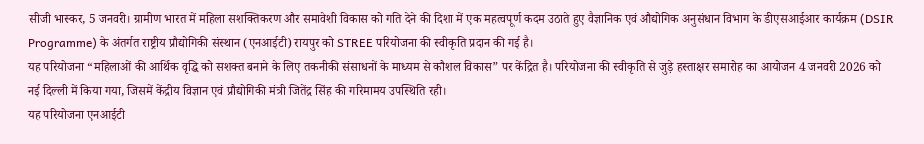सीजी भास्कर, 5 जनवरी। ग्रामीण भारत में महिला सशक्तिकरण और समावेशी विकास को गति देने की दिशा में एक महत्वपूर्ण कदम उठाते हुए वैज्ञानिक एवं औद्योगिक अनुसंधान विभाग के डीएसआईआर कार्यक्रम (DSIR Programme) के अंतर्गत राष्ट्रीय प्रौद्योगिकी संस्थान (एनआईटी) रायपुर को STREE परियोजना की स्वीकृति प्रदान की गई है।
यह परियोजना “महिलाओं की आर्थिक वृद्धि को सशक्त बनाने के लिए तकनीकी संसाधनों के माध्यम से कौशल विकास” पर केंद्रित है। परियोजना की स्वीकृति से जुड़े हस्ताक्षर समारोह का आयोजन 4 जनवरी 2026 को नई दिल्ली में किया गया, जिसमें केंद्रीय विज्ञान एवं प्रौद्योगिकी मंत्री जितेंद्र सिंह की गरिमामय उपस्थिति रही।
यह परियोजना एनआईटी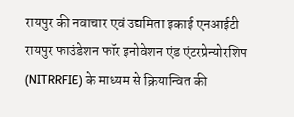रायपुर की नवाचार एवं उद्यमिता इकाई एनआईटी रायपुर फाउंडेशन फॉर इनोवेशन एंड एंटरप्रेन्योरशिप (NITRRFIE) के माध्यम से क्रियान्वित की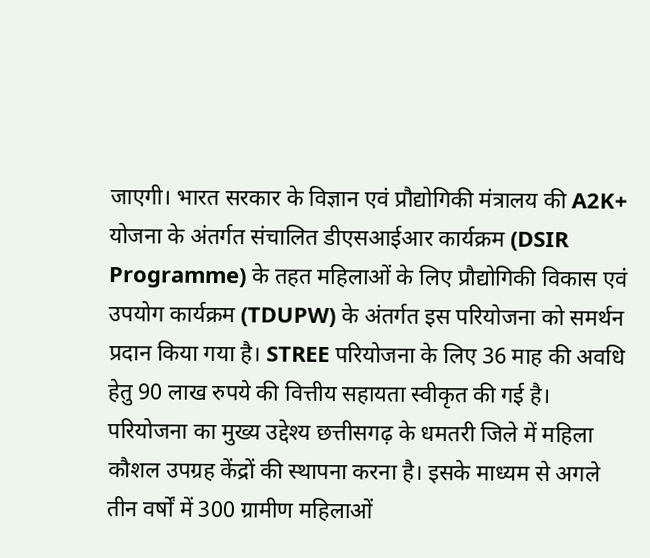जाएगी। भारत सरकार के विज्ञान एवं प्रौद्योगिकी मंत्रालय की A2K+ योजना के अंतर्गत संचालित डीएसआईआर कार्यक्रम (DSIR Programme) के तहत महिलाओं के लिए प्रौद्योगिकी विकास एवं उपयोग कार्यक्रम (TDUPW) के अंतर्गत इस परियोजना को समर्थन प्रदान किया गया है। STREE परियोजना के लिए 36 माह की अवधि हेतु 90 लाख रुपये की वित्तीय सहायता स्वीकृत की गई है।
परियोजना का मुख्य उद्देश्य छत्तीसगढ़ के धमतरी जिले में महिला कौशल उपग्रह केंद्रों की स्थापना करना है। इसके माध्यम से अगले तीन वर्षों में 300 ग्रामीण महिलाओं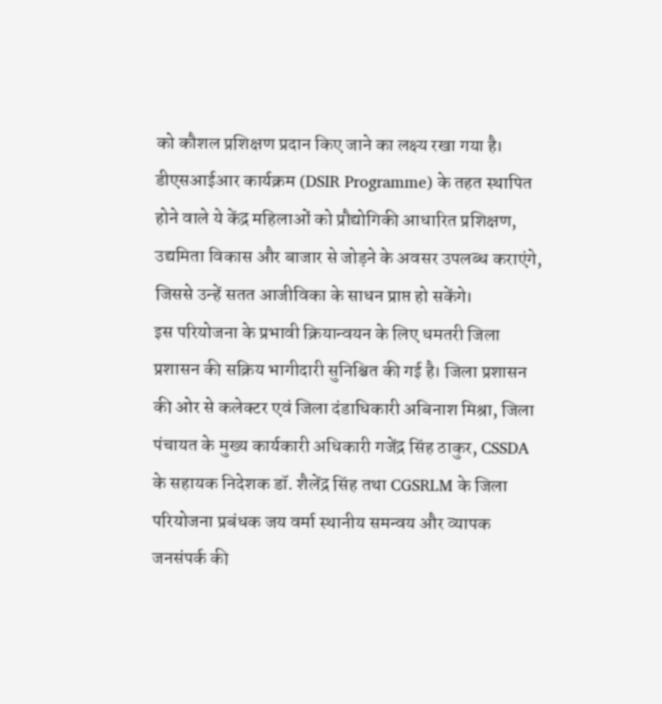को कौशल प्रशिक्षण प्रदान किए जाने का लक्ष्य रखा गया है।
डीएसआईआर कार्यक्रम (DSIR Programme) के तहत स्थापित होने वाले ये केंद्र महिलाओं को प्रौद्योगिकी आधारित प्रशिक्षण, उद्यमिता विकास और बाजार से जोड़ने के अवसर उपलब्ध कराएंगे, जिससे उन्हें सतत आजीविका के साधन प्राप्त हो सकेंगे।
इस परियोजना के प्रभावी क्रियान्वयन के लिए धमतरी जिला प्रशासन की सक्रिय भागीदारी सुनिश्चित की गई है। जिला प्रशासन की ओर से कलेक्टर एवं जिला दंडाधिकारी अबिनाश मिश्रा, जिला पंचायत के मुख्य कार्यकारी अधिकारी गजेंद्र सिंह ठाकुर, CSSDA के सहायक निदेशक डॉ. शैलेंद्र सिंह तथा CGSRLM के जिला परियोजना प्रबंधक जय वर्मा स्थानीय समन्वय और व्यापक जनसंपर्क की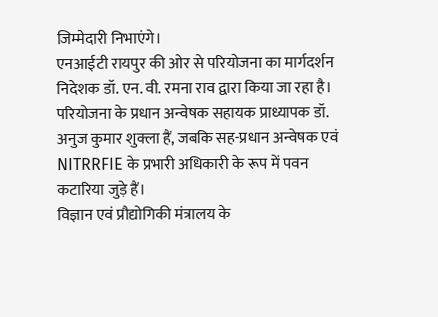जिम्मेदारी निभाएंगे।
एनआईटी रायपुर की ओर से परियोजना का मार्गदर्शन निदेशक डॉ. एन. वी. रमना राव द्वारा किया जा रहा है। परियोजना के प्रधान अन्वेषक सहायक प्राध्यापक डॉ. अनुज कुमार शुक्ला हैं, जबकि सह-प्रधान अन्वेषक एवं NITRRFIE के प्रभारी अधिकारी के रूप में पवन कटारिया जुड़े हैं।
विज्ञान एवं प्रौद्योगिकी मंत्रालय के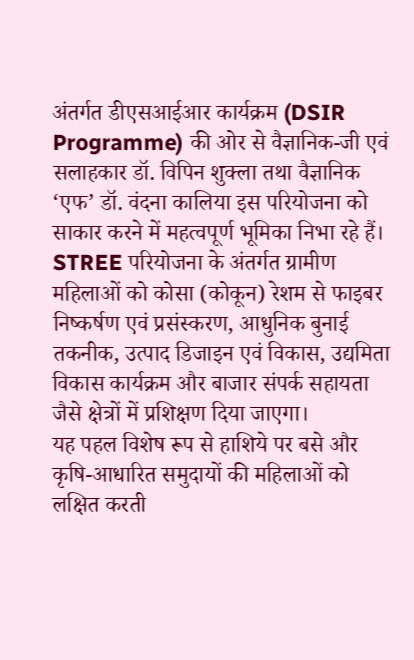अंतर्गत डीएसआईआर कार्यक्रम (DSIR Programme) की ओर से वैज्ञानिक-जी एवं सलाहकार डॉ. विपिन शुक्ला तथा वैज्ञानिक ‘एफ’ डॉ. वंदना कालिया इस परियोजना को साकार करने में महत्वपूर्ण भूमिका निभा रहे हैं।
STREE परियोजना के अंतर्गत ग्रामीण महिलाओं को कोसा (कोकून) रेशम से फाइबर निष्कर्षण एवं प्रसंस्करण, आधुनिक बुनाई तकनीक, उत्पाद डिजाइन एवं विकास, उद्यमिता विकास कार्यक्रम और बाजार संपर्क सहायता जैसे क्षेत्रों में प्रशिक्षण दिया जाएगा।
यह पहल विशेष रूप से हाशिये पर बसे और कृषि-आधारित समुदायों की महिलाओं को लक्षित करती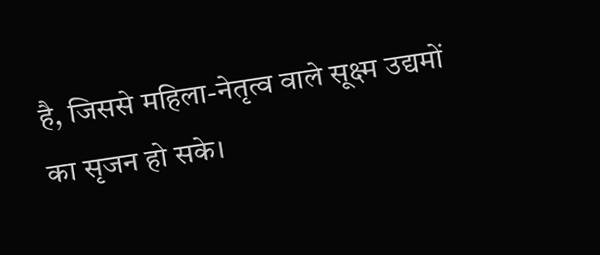है, जिससे महिला-नेतृत्व वाले सूक्ष्म उद्यमों का सृजन हो सके।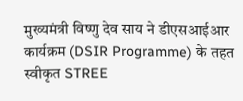मुख्यमंत्री विष्णु देव साय ने डीएसआईआर कार्यक्रम (DSIR Programme) के तहत स्वीकृत STREE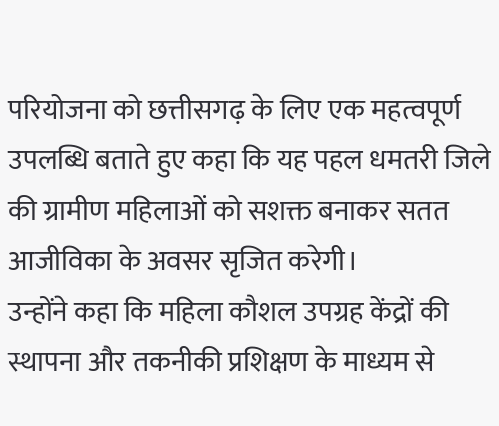परियोजना को छत्तीसगढ़ के लिए एक महत्वपूर्ण उपलब्धि बताते हुए कहा कि यह पहल धमतरी जिले की ग्रामीण महिलाओं को सशक्त बनाकर सतत आजीविका के अवसर सृजित करेगी।
उन्होंने कहा कि महिला कौशल उपग्रह केंद्रों की स्थापना और तकनीकी प्रशिक्षण के माध्यम से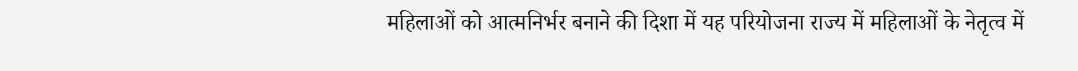महिलाओं को आत्मनिर्भर बनाने की दिशा में यह परियोजना राज्य में महिलाओं के नेतृत्व में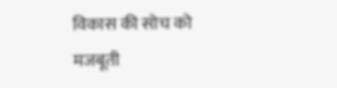विकास की सोच को मजबूती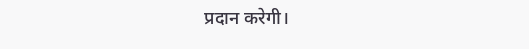प्रदान करेगी।